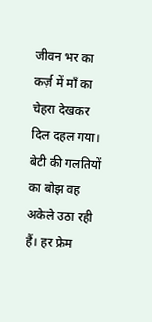जीवन भर का कर्ज़ में माँ का चेहरा देखकर दिल दहल गया। बेटी की गलतियों का बोझ वह अकेले उठा रही हैं। हर फ्रेम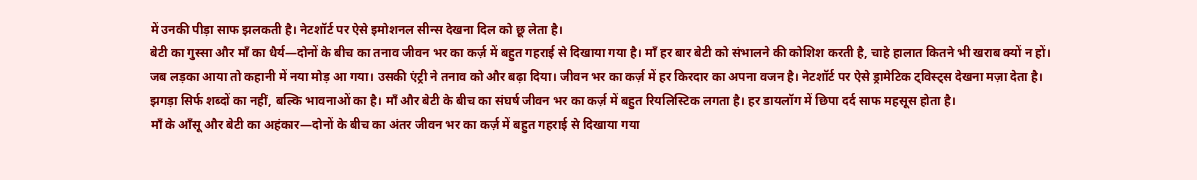में उनकी पीड़ा साफ झलकती है। नेटशॉर्ट पर ऐसे इमोशनल सीन्स देखना दिल को छू लेता है।
बेटी का गुस्सा और माँ का धैर्य—दोनों के बीच का तनाव जीवन भर का कर्ज़ में बहुत गहराई से दिखाया गया है। माँ हर बार बेटी को संभालने की कोशिश करती है, चाहे हालात कितने भी खराब क्यों न हों।
जब लड़का आया तो कहानी में नया मोड़ आ गया। उसकी एंट्री ने तनाव को और बढ़ा दिया। जीवन भर का कर्ज़ में हर किरदार का अपना वजन है। नेटशॉर्ट पर ऐसे ड्रामेटिक ट्विस्ट्स देखना मज़ा देता है।
झगड़ा सिर्फ शब्दों का नहीं, बल्कि भावनाओं का है। माँ और बेटी के बीच का संघर्ष जीवन भर का कर्ज़ में बहुत रियलिस्टिक लगता है। हर डायलॉग में छिपा दर्द साफ महसूस होता है।
माँ के आँसू और बेटी का अहंकार—दोनों के बीच का अंतर जीवन भर का कर्ज़ में बहुत गहराई से दिखाया गया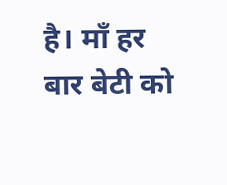है। माँ हर बार बेटी को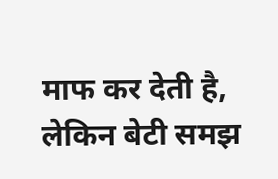माफ कर देती है, लेकिन बेटी समझ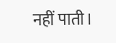नहीं पाती।